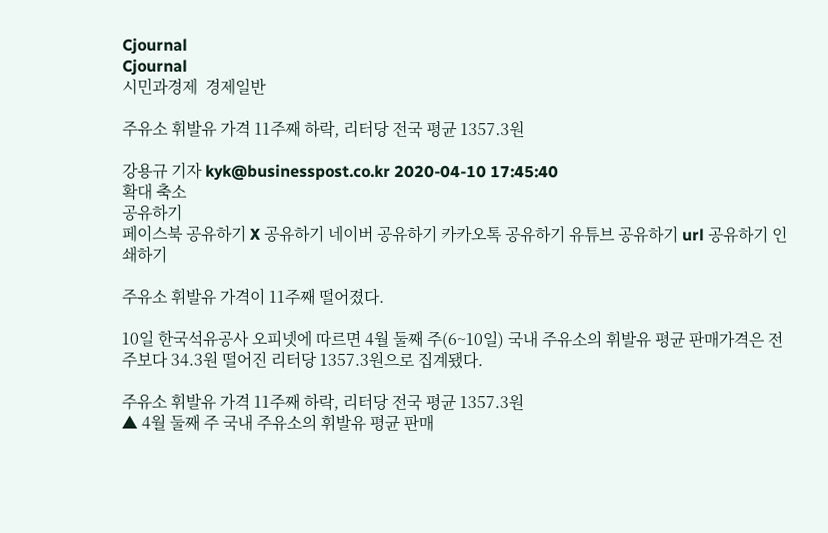Cjournal
Cjournal
시민과경제  경제일반

주유소 휘발유 가격 11주째 하락, 리터당 전국 평균 1357.3원

강용규 기자 kyk@businesspost.co.kr 2020-04-10 17:45:40
확대 축소
공유하기
페이스북 공유하기 X 공유하기 네이버 공유하기 카카오톡 공유하기 유튜브 공유하기 url 공유하기 인쇄하기

주유소 휘발유 가격이 11주째 떨어졌다.

10일 한국석유공사 오피넷에 따르면 4월 둘째 주(6~10일) 국내 주유소의 휘발유 평균 판매가격은 전주보다 34.3원 떨어진 리터당 1357.3원으로 집계됐다.

주유소 휘발유 가격 11주째 하락, 리터당 전국 평균 1357.3원
▲ 4월 둘째 주 국내 주유소의 휘발유 평균 판매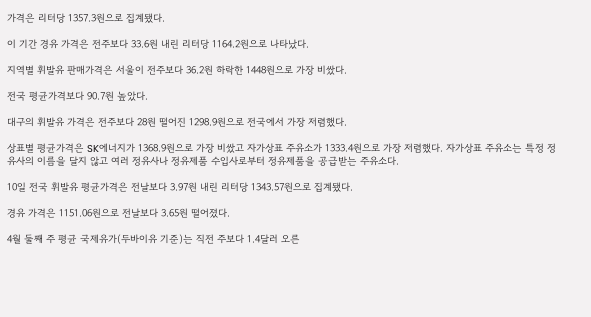가격은 리터당 1357.3원으로 집계됐다.

이 기간 경유 가격은 전주보다 33.6원 내린 리터당 1164.2원으로 나타났다.

지역별 휘발유 판매가격은 서울이 전주보다 36.2원 하락한 1448원으로 가장 비쌌다.

전국 평균가격보다 90.7원 높았다.

대구의 휘발유 가격은 전주보다 28원 떨어진 1298.9원으로 전국에서 가장 저렴했다.

상표별 평균가격은 SK에너지가 1368.9원으로 가장 비쌌고 자가상표 주유소가 1333.4원으로 가장 저렴했다. 자가상표 주유소는 특정 정유사의 이름을 달지 않고 여러 정유사나 정유제품 수입사로부터 정유제품을 공급받는 주유소다.

10일 전국 휘발유 평균가격은 전날보다 3.97원 내린 리터당 1343.57원으로 집계됐다.

경유 가격은 1151.06원으로 전날보다 3.65원 떨어졌다.

4월 둘째 주 평균 국제유가(두바이유 기준)는 직전 주보다 1.4달러 오른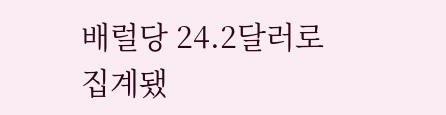배럴당 24.2달러로 집계됐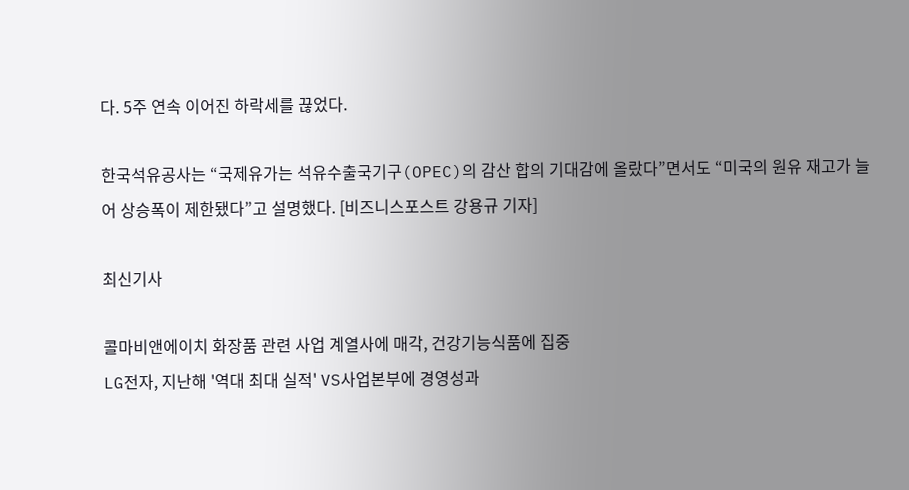다. 5주 연속 이어진 하락세를 끊었다.

한국석유공사는 “국제유가는 석유수출국기구(OPEC)의 감산 합의 기대감에 올랐다”면서도 “미국의 원유 재고가 늘어 상승폭이 제한됐다”고 설명했다. [비즈니스포스트 강용규 기자]

최신기사

콜마비앤에이치 화장품 관련 사업 계열사에 매각, 건강기능식품에 집중
LG전자, 지난해 '역대 최대 실적' VS사업본부에 경영성과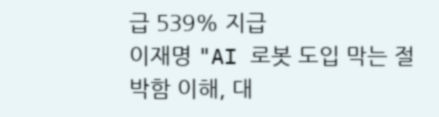급 539% 지급
이재명 "AI 로봇 도입 막는 절박함 이해, 대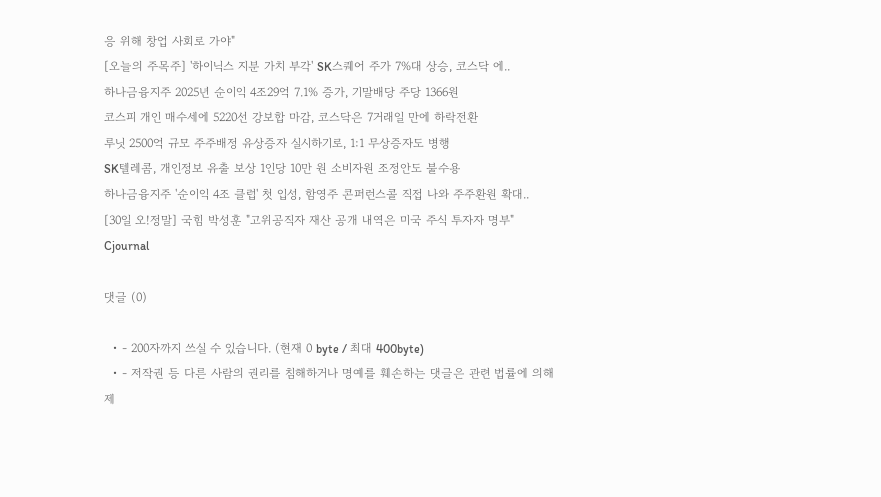응 위해 창업 사회로 가야"
[오늘의 주목주] '하이닉스 지분 가치 부각' SK스퀘어 주가 7%대 상승, 코스닥 에..
하나금융지주 2025년 순이익 4조29억 7.1% 증가, 기말배당 주당 1366원
코스피 개인 매수세에 5220선 강보합 마감, 코스닥은 7거래일 만에 하락전환
루닛 2500억 규모 주주배정 유상증자 실시하기로, 1:1 무상증자도 병행
SK텔레콤, 개인정보 유출 보상 1인당 10만 원 소비자원 조정안도 불수용
하나금융지주 '순이익 4조 클럽' 첫 입성, 함영주 콘퍼런스콜 직접 나와 주주환원 확대..
[30일 오!정말] 국힘 박성훈 "고위공직자 재산 공개 내역은 미국 주식 투자자 명부"
Cjournal

댓글 (0)

  • - 200자까지 쓰실 수 있습니다. (현재 0 byte / 최대 400byte)
  • - 저작권 등 다른 사람의 권리를 침해하거나 명예를 훼손하는 댓글은 관련 법률에 의해 제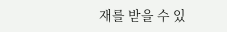재를 받을 수 있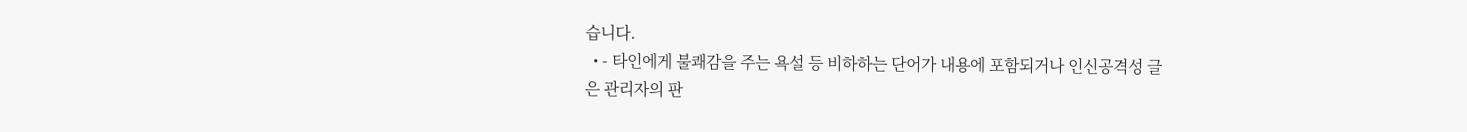습니다.
  • - 타인에게 불쾌감을 주는 욕설 등 비하하는 단어가 내용에 포함되거나 인신공격성 글은 관리자의 판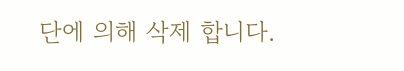단에 의해 삭제 합니다.